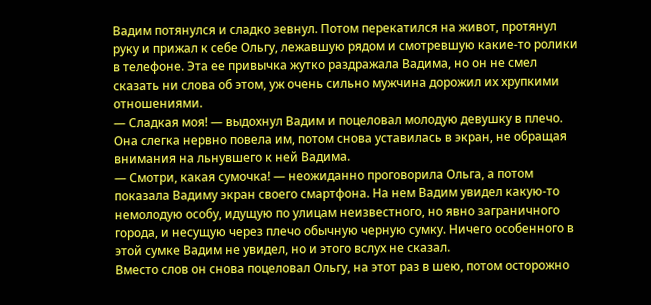Вадим потянулся и сладко зевнул. Потом перекатился на живот, протянул руку и прижал к себе Ольгу, лежавшую рядом и смотревшую какие-то ролики в телефоне. Эта ее привычка жутко раздражала Вадима, но он не смел сказать ни слова об этом, уж очень сильно мужчина дорожил их хрупкими отношениями.
— Сладкая моя! — выдохнул Вадим и поцеловал молодую девушку в плечо. Она слегка нервно повела им, потом снова уставилась в экран, не обращая внимания на льнувшего к ней Вадима.
— Смотри, какая сумочка! — неожиданно проговорила Ольга, а потом показала Вадиму экран своего смартфона. На нем Вадим увидел какую-то немолодую особу, идущую по улицам неизвестного, но явно заграничного города, и несущую через плечо обычную черную сумку. Ничего особенного в этой сумке Вадим не увидел, но и этого вслух не сказал.
Вместо слов он снова поцеловал Ольгу, на этот раз в шею, потом осторожно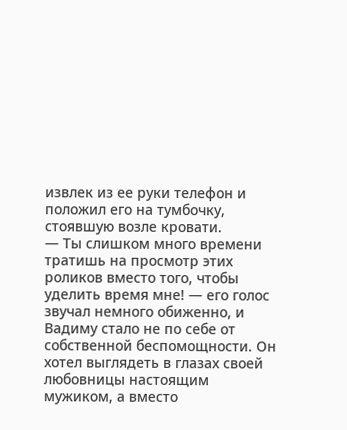извлек из ее руки телефон и положил его на тумбочку, стоявшую возле кровати.
— Ты слишком много времени тратишь на просмотр этих роликов вместо того, чтобы уделить время мне! — его голос звучал немного обиженно, и Вадиму стало не по себе от собственной беспомощности. Он хотел выглядеть в глазах своей любовницы настоящим мужиком, а вместо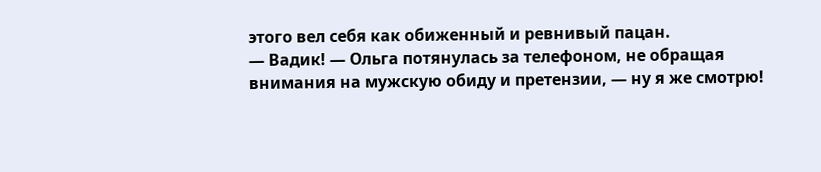этого вел себя как обиженный и ревнивый пацан.
— Вадик! — Ольга потянулась за телефоном, не обращая внимания на мужскую обиду и претензии, — ну я же смотрю!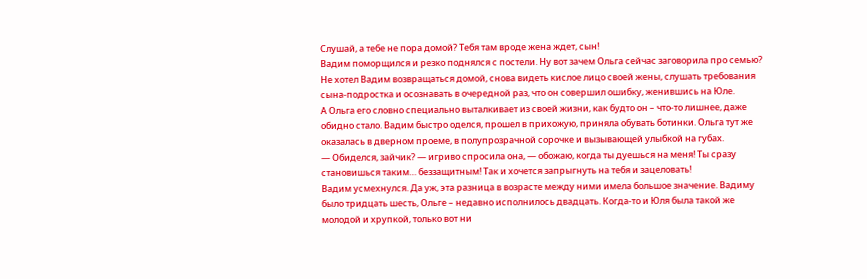Слушай, а тебе не пора домой? Тебя там вроде жена ждет, сын!
Вадим поморщился и резко поднялся с постели. Ну вот зачем Ольга сейчас заговорила про семью? Не хотел Вадим возвращаться домой, снова видеть кислое лицо своей жены, слушать требования сына-подростка и осознавать в очередной раз, что он совершил ошибку, женившись на Юле.
А Ольга его словно специально выталкивает из своей жизни, как будто он – что-то лишнее, даже обидно стало. Вадим быстро оделся, прошел в прихожую, приняла обувать ботинки. Ольга тут же оказалась в дверном проеме, в полупрозрачной сорочке и вызывающей улыбкой на губах.
— Обиделся, зайчик? — игриво спросила она, — обожаю, когда ты дуешься на меня! Ты сразу становишься таким… беззащитным! Так и хочется запрыгнуть на тебя и зацеловать!
Вадим усмехнулся. Да уж, эта разница в возрасте между ними имела большое значение. Вадиму было тридцать шесть, Ольге – недавно исполнилось двадцать. Когда-то и Юля была такой же молодой и хрупкой, только вот ни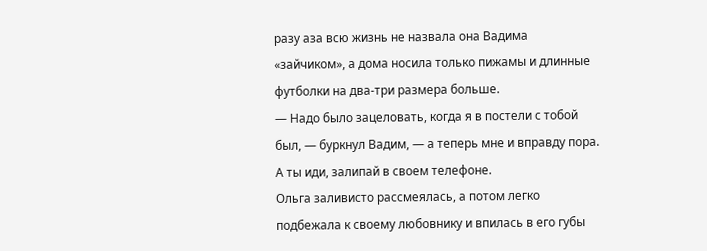разу аза всю жизнь не назвала она Вадима «зайчиком», а дома носила только пижамы и длинные футболки на два-три размера больше.
— Надо было зацеловать, когда я в постели с тобой был, — буркнул Вадим, — а теперь мне и вправду пора. А ты иди, залипай в своем телефоне.
Ольга заливисто рассмеялась, а потом легко подбежала к своему любовнику и впилась в его губы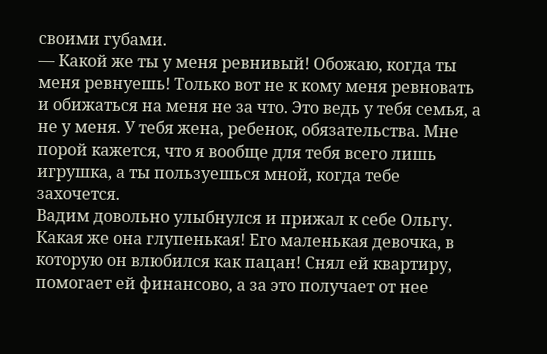своими губами.
— Какой же ты у меня ревнивый! Обожаю, когда ты меня ревнуешь! Только вот не к кому меня ревновать и обижаться на меня не за что. Это ведь у тебя семья, а не у меня. У тебя жена, ребенок, обязательства. Мне порой кажется, что я вообще для тебя всего лишь игрушка, а ты пользуешься мной, когда тебе захочется.
Вадим довольно улыбнулся и прижал к себе Ольгу. Какая же она глупенькая! Его маленькая девочка, в которую он влюбился как пацан! Снял ей квартиру, помогает ей финансово, а за это получает от нее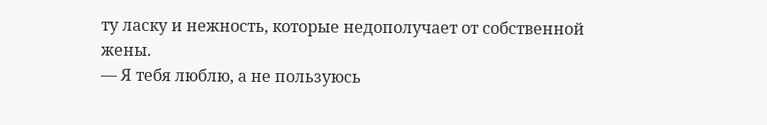ту ласку и нежность, которые недополучает от собственной жены.
— Я тебя люблю, а не пользуюсь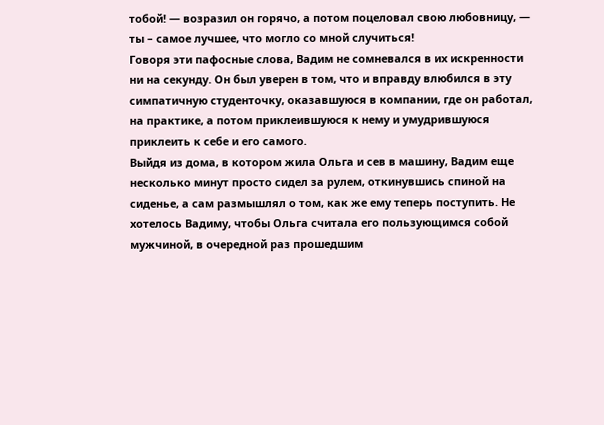тобой! — возразил он горячо, а потом поцеловал свою любовницу, — ты – самое лучшее, что могло со мной случиться!
Говоря эти пафосные слова, Вадим не сомневался в их искренности ни на секунду. Он был уверен в том, что и вправду влюбился в эту симпатичную студенточку, оказавшуюся в компании, где он работал, на практике, а потом приклеившуюся к нему и умудрившуюся приклеить к себе и его самого.
Выйдя из дома, в котором жила Ольга и сев в машину, Вадим еще несколько минут просто сидел за рулем, откинувшись спиной на сиденье, а сам размышлял о том, как же ему теперь поступить. Не хотелось Вадиму, чтобы Ольга считала его пользующимся собой мужчиной, в очередной раз прошедшим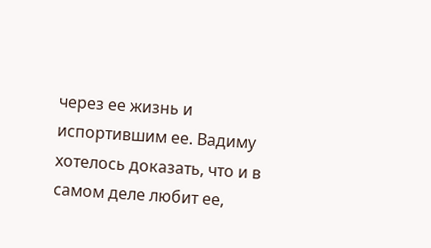через ее жизнь и испортившим ее. Вадиму хотелось доказать, что и в самом деле любит ее,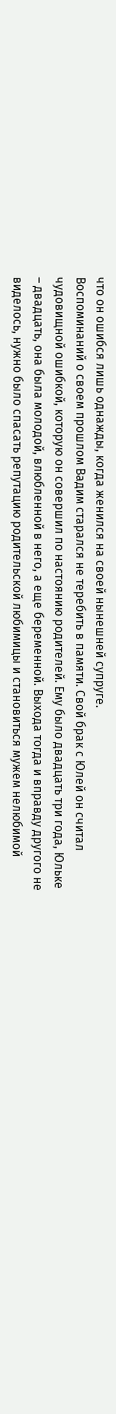что он ошибся лишь однажды, когда женился на своей нынешней супруге.
Воспоминаний о своем прошлом Вадим старался не теребить в памяти. Свой брак с Юлей он считал чудовищной ошибкой, которую он совершил по настоянию родителей. Ему было двадцать три года, Юльке – двадцать, она была молодой, влюбленной в него, а еще беременной. Выхода тогда и вправду другого не виделось, нужно было спасать репутацию родительской любимицы и становиться мужем нелюбимой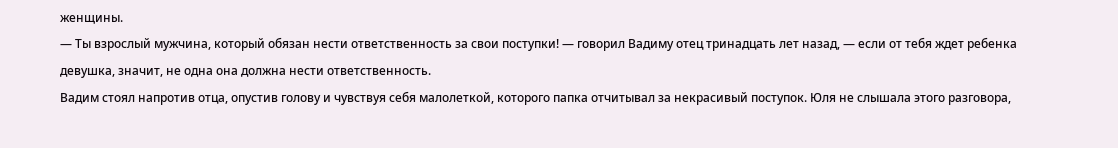женщины.
— Ты взрослый мужчина, который обязан нести ответственность за свои поступки! — говорил Вадиму отец тринадцать лет назад, — если от тебя ждет ребенка девушка, значит, не одна она должна нести ответственность.
Вадим стоял напротив отца, опустив голову и чувствуя себя малолеткой, которого папка отчитывал за некрасивый поступок. Юля не слышала этого разговора,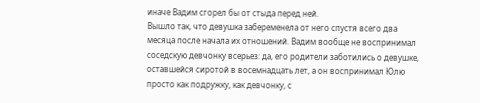иначе Вадим сгорел бы от стыда перед ней.
Вышло так, что девушка забеременела от него спустя всего два месяца после начала их отношений. Вадим вообще не воспринимал соседскую девчонку всерьез: да, его родители заботились о девушке, оставшейся сиротой в восемнадцать лет, а он воспринимал Юлю просто как подружку, как девчонку, с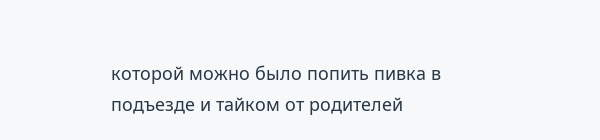которой можно было попить пивка в подъезде и тайком от родителей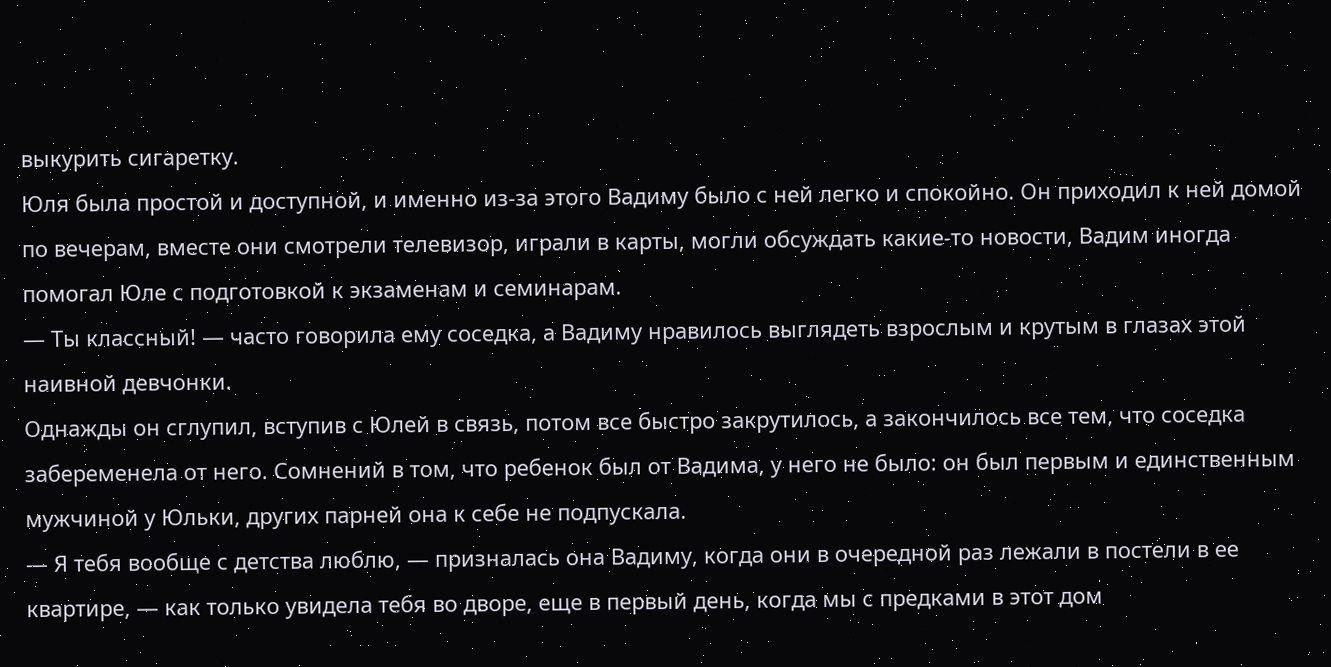выкурить сигаретку.
Юля была простой и доступной, и именно из-за этого Вадиму было с ней легко и спокойно. Он приходил к ней домой по вечерам, вместе они смотрели телевизор, играли в карты, могли обсуждать какие-то новости, Вадим иногда помогал Юле с подготовкой к экзаменам и семинарам.
— Ты классный! — часто говорила ему соседка, а Вадиму нравилось выглядеть взрослым и крутым в глазах этой наивной девчонки.
Однажды он сглупил, вступив с Юлей в связь, потом все быстро закрутилось, а закончилось все тем, что соседка забеременела от него. Сомнений в том, что ребенок был от Вадима, у него не было: он был первым и единственным мужчиной у Юльки, других парней она к себе не подпускала.
— Я тебя вообще с детства люблю, — призналась она Вадиму, когда они в очередной раз лежали в постели в ее квартире, — как только увидела тебя во дворе, еще в первый день, когда мы с предками в этот дом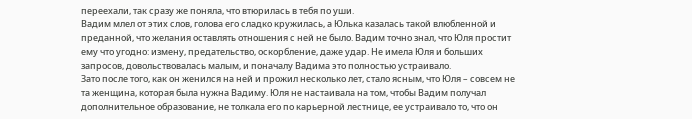переехали, так сразу же поняла, что втюрилась в тебя по уши.
Вадим млел от этих слов, голова его сладко кружилась, а Юлька казалась такой влюбленной и преданной, что желания оставлять отношения с ней не было. Вадим точно знал, что Юля простит ему что угодно: измену, предательство, оскорбление, даже удар. Не имела Юля и больших запросов, довольствовалась малым, и поначалу Вадима это полностью устраивало.
Зато после того, как он женился на ней и прожил несколько лет, стало ясным, что Юля – совсем не та женщина, которая была нужна Вадиму. Юля не настаивала на том, чтобы Вадим получал дополнительное образование, не толкала его по карьерной лестнице, ее устраивало то, что он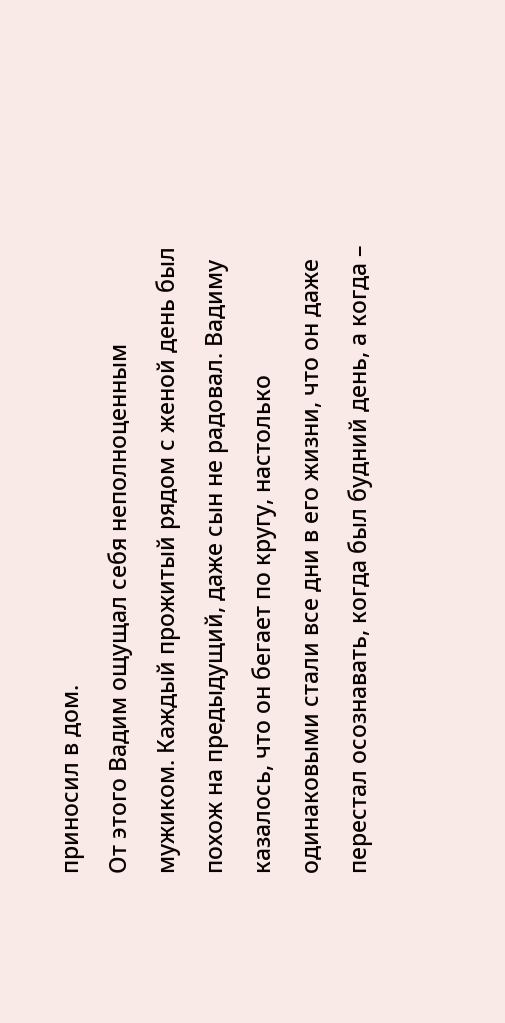приносил в дом.
От этого Вадим ощущал себя неполноценным мужиком. Каждый прожитый рядом с женой день был похож на предыдущий, даже сын не радовал. Вадиму казалось, что он бегает по кругу, настолько одинаковыми стали все дни в его жизни, что он даже перестал осознавать, когда был будний день, а когда –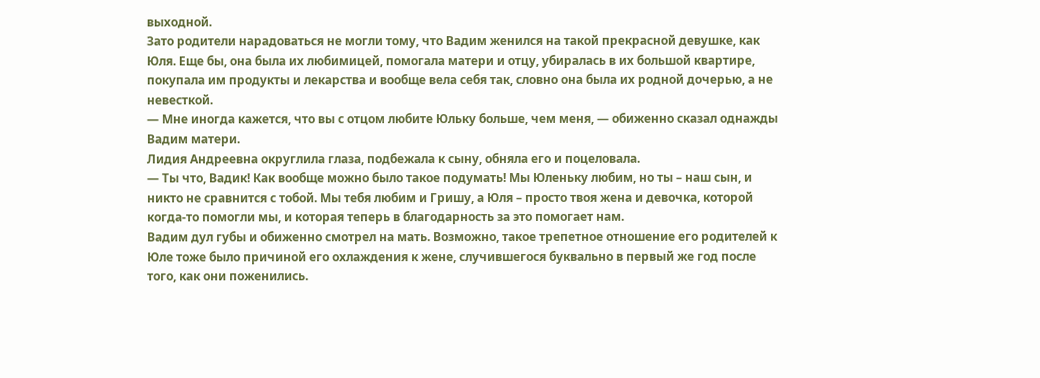выходной.
Зато родители нарадоваться не могли тому, что Вадим женился на такой прекрасной девушке, как Юля. Еще бы, она была их любимицей, помогала матери и отцу, убиралась в их большой квартире, покупала им продукты и лекарства и вообще вела себя так, словно она была их родной дочерью, а не невесткой.
— Мне иногда кажется, что вы с отцом любите Юльку больше, чем меня, — обиженно сказал однажды Вадим матери.
Лидия Андреевна округлила глаза, подбежала к сыну, обняла его и поцеловала.
— Ты что, Вадик! Как вообще можно было такое подумать! Мы Юленьку любим, но ты – наш сын, и никто не сравнится с тобой. Мы тебя любим и Гришу, а Юля – просто твоя жена и девочка, которой когда-то помогли мы, и которая теперь в благодарность за это помогает нам.
Вадим дул губы и обиженно смотрел на мать. Возможно, такое трепетное отношение его родителей к Юле тоже было причиной его охлаждения к жене, случившегося буквально в первый же год после того, как они поженились.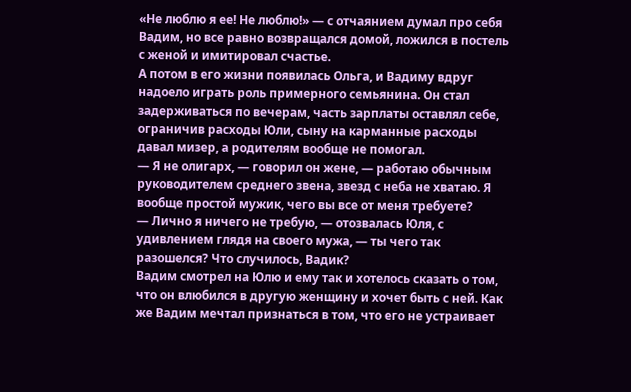«Не люблю я ее! Не люблю!» — с отчаянием думал про себя Вадим, но все равно возвращался домой, ложился в постель с женой и имитировал счастье.
А потом в его жизни появилась Ольга, и Вадиму вдруг надоело играть роль примерного семьянина. Он стал задерживаться по вечерам, часть зарплаты оставлял себе, ограничив расходы Юли, сыну на карманные расходы давал мизер, а родителям вообще не помогал.
— Я не олигарх, — говорил он жене, — работаю обычным руководителем среднего звена, звезд с неба не хватаю. Я вообще простой мужик, чего вы все от меня требуете?
— Лично я ничего не требую, — отозвалась Юля, с удивлением глядя на своего мужа, — ты чего так разошелся? Что случилось, Вадик?
Вадим смотрел на Юлю и ему так и хотелось сказать о том, что он влюбился в другую женщину и хочет быть с ней. Как же Вадим мечтал признаться в том, что его не устраивает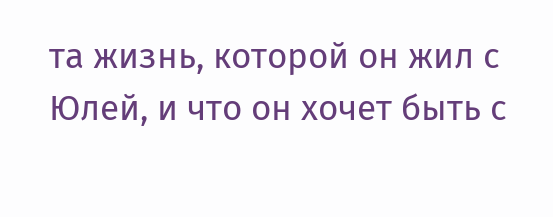та жизнь, которой он жил с Юлей, и что он хочет быть с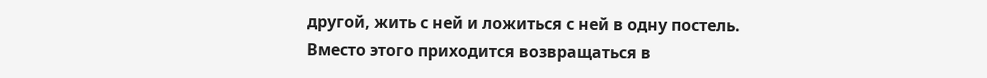другой, жить с ней и ложиться с ней в одну постель. Вместо этого приходится возвращаться в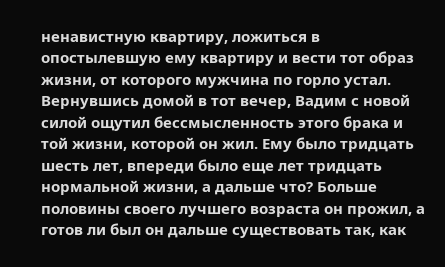ненавистную квартиру, ложиться в опостылевшую ему квартиру и вести тот образ жизни, от которого мужчина по горло устал.
Вернувшись домой в тот вечер, Вадим с новой силой ощутил бессмысленность этого брака и той жизни, которой он жил. Ему было тридцать шесть лет, впереди было еще лет тридцать нормальной жизни, а дальше что? Больше половины своего лучшего возраста он прожил, а готов ли был он дальше существовать так, как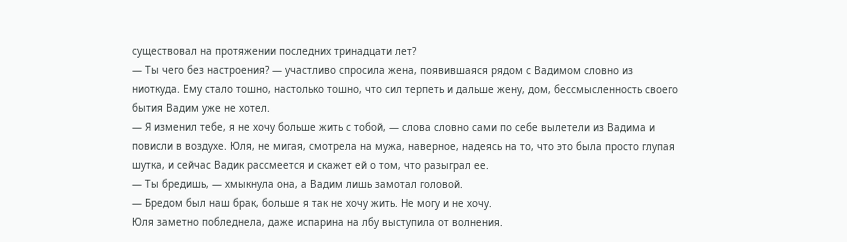существовал на протяжении последних тринадцати лет?
— Ты чего без настроения? — участливо спросила жена, появившаяся рядом с Вадимом словно из ниоткуда. Ему стало тошно, настолько тошно, что сил терпеть и дальше жену, дом, бессмысленность своего бытия Вадим уже не хотел.
— Я изменил тебе, я не хочу больше жить с тобой, — слова словно сами по себе вылетели из Вадима и повисли в воздухе. Юля, не мигая, смотрела на мужа, наверное, надеясь на то, что это была просто глупая шутка, и сейчас Вадик рассмеется и скажет ей о том, что разыграл ее.
— Ты бредишь, — хмыкнула она, а Вадим лишь замотал головой.
— Бредом был наш брак, больше я так не хочу жить. Не могу и не хочу.
Юля заметно побледнела, даже испарина на лбу выступила от волнения.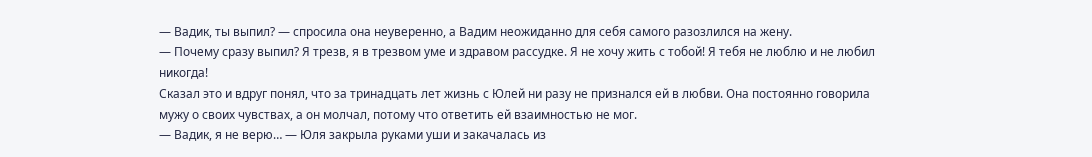— Вадик, ты выпил? — спросила она неуверенно, а Вадим неожиданно для себя самого разозлился на жену.
— Почему сразу выпил? Я трезв, я в трезвом уме и здравом рассудке. Я не хочу жить с тобой! Я тебя не люблю и не любил никогда!
Сказал это и вдруг понял, что за тринадцать лет жизнь с Юлей ни разу не признался ей в любви. Она постоянно говорила мужу о своих чувствах, а он молчал, потому что ответить ей взаимностью не мог.
— Вадик, я не верю… — Юля закрыла руками уши и закачалась из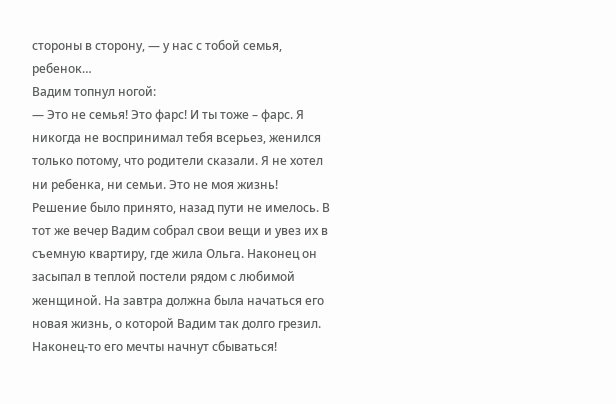стороны в сторону, — у нас с тобой семья, ребенок…
Вадим топнул ногой:
— Это не семья! Это фарс! И ты тоже – фарс. Я никогда не воспринимал тебя всерьез, женился только потому, что родители сказали. Я не хотел ни ребенка, ни семьи. Это не моя жизнь!
Решение было принято, назад пути не имелось. В тот же вечер Вадим собрал свои вещи и увез их в съемную квартиру, где жила Ольга. Наконец он засыпал в теплой постели рядом с любимой женщиной. На завтра должна была начаться его новая жизнь, о которой Вадим так долго грезил. Наконец-то его мечты начнут сбываться!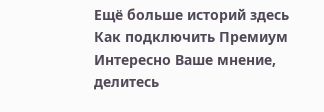Ещё больше историй здесь
Как подключить Премиум
Интересно Ваше мнение, делитесь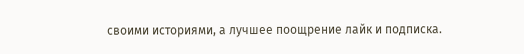своими историями, а лучшее поощрение лайк и подписка.